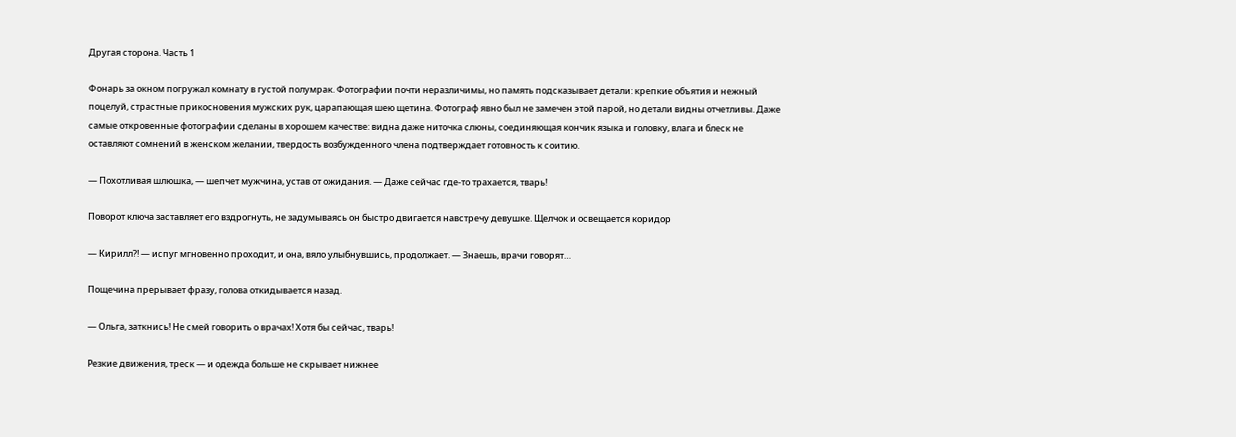Другая сторона. Часть 1

Фонарь за окном погружал комнату в густой полумрак. Фотографии почти неразличимы, но память подсказывает детали: крепкие объятия и нежный поцелуй, страстные прикосновения мужских рук, царапающая шею щетина. Фотограф явно был не замечен этой парой, но детали видны отчетливы. Даже самые откровенные фотографии сделаны в хорошем качестве: видна даже ниточка слюны, соединяющая кончик языка и головку, влага и блеск не оставляют сомнений в женском желании, твердость возбужденного члена подтверждает готовность к соитию.

— Похотливая шлюшка, — шепчет мужчина, устав от ожидания. — Даже сейчас где-то трахается, тварь!

Поворот ключа заставляет его вздрогнуть, не задумываясь он быстро двигается навстречу девушке. Щелчок и освещается коридор

— Кирилл?! — испуг мгновенно проходит, и она, вяло улыбнувшись, продолжает. — Знаешь, врачи говорят…

Пощечина прерывает фразу, голова откидывается назад.

— Ольга, заткнись! Не смей говорить о врачах! Хотя бы сейчас, тварь!

Резкие движения, треск — и одежда больше не скрывает нижнее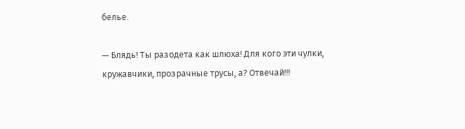белье.

— Блядь! Ты разодета как шлюха! Для кого эти чулки, кружавчики, прозрачные трусы, а? Отвечай!!!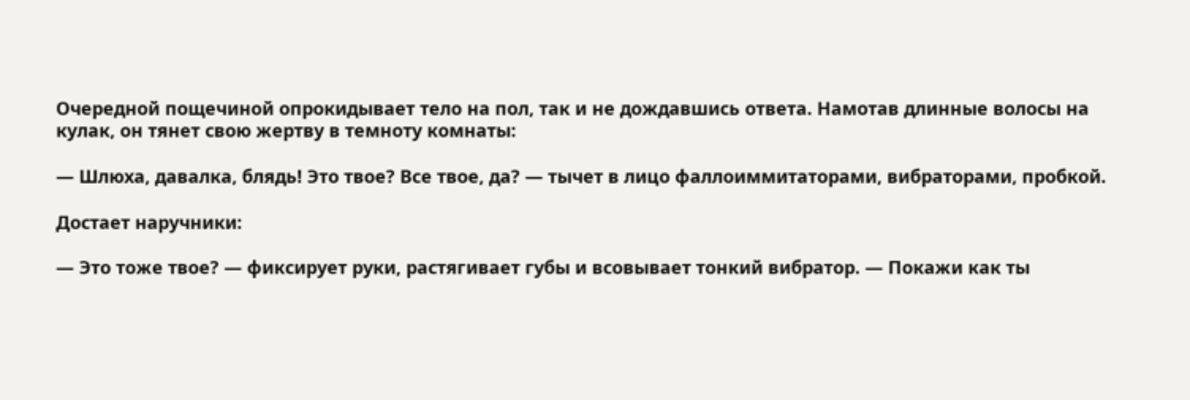Очередной пощечиной опрокидывает тело на пол, так и не дождавшись ответа. Намотав длинные волосы на кулак, он тянет свою жертву в темноту комнаты:

— Шлюха, давалка, блядь! Это твое? Все твое, да? — тычет в лицо фаллоиммитаторами, вибраторами, пробкой.

Достает наручники:

— Это тоже твое? — фиксирует руки, растягивает губы и всовывает тонкий вибратор. — Покажи как ты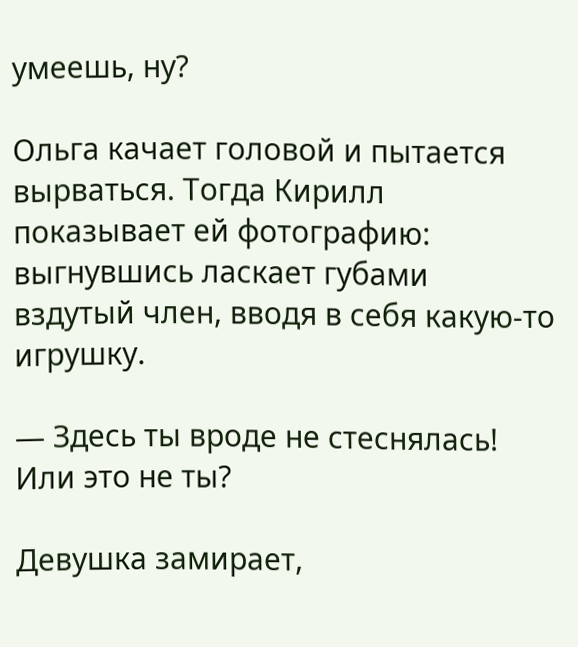умеешь, ну?

Ольга качает головой и пытается вырваться. Тогда Кирилл показывает ей фотографию: выгнувшись ласкает губами вздутый член, вводя в себя какую-то игрушку.

— Здесь ты вроде не стеснялась! Или это не ты?

Девушка замирает,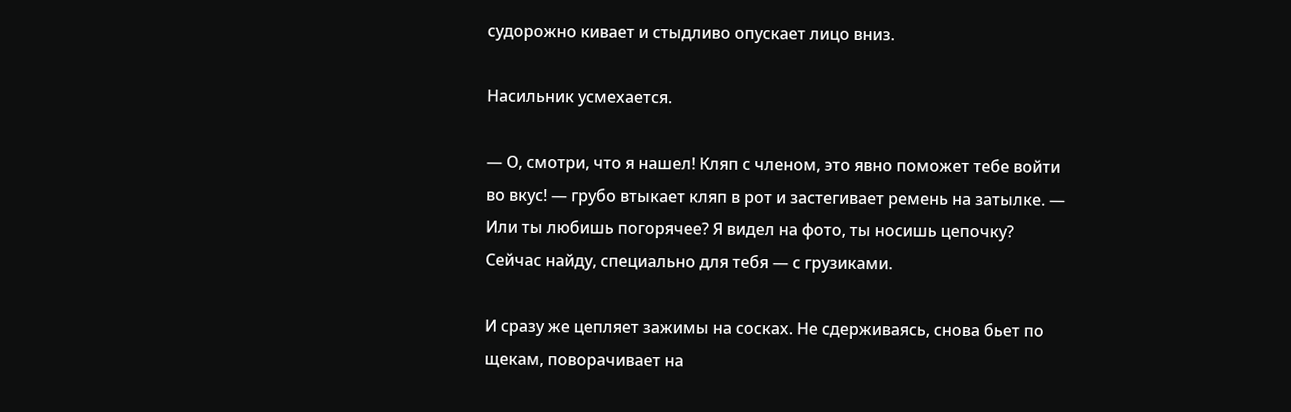судорожно кивает и стыдливо опускает лицо вниз.

Насильник усмехается.

— О, смотри, что я нашел! Кляп с членом, это явно поможет тебе войти во вкус! — грубо втыкает кляп в рот и застегивает ремень на затылке. — Или ты любишь погорячее? Я видел на фото, ты носишь цепочку? Сейчас найду, специально для тебя — с грузиками.

И сразу же цепляет зажимы на сосках. Не сдерживаясь, снова бьет по щекам, поворачивает на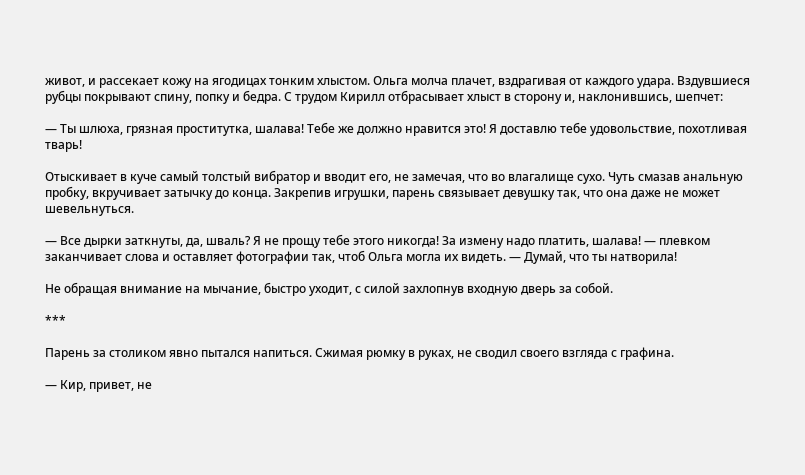живот, и рассекает кожу на ягодицах тонким хлыстом. Ольга молча плачет, вздрагивая от каждого удара. Вздувшиеся рубцы покрывают спину, попку и бедра. С трудом Кирилл отбрасывает хлыст в сторону и, наклонившись, шепчет:

— Ты шлюха, грязная проститутка, шалава! Тебе же должно нравится это! Я доставлю тебе удовольствие, похотливая тварь!

Отыскивает в куче самый толстый вибратор и вводит его, не замечая, что во влагалище сухо. Чуть смазав анальную пробку, вкручивает затычку до конца. Закрепив игрушки, парень связывает девушку так, что она даже не может шевельнуться.

— Все дырки заткнуты, да, шваль? Я не прощу тебе этого никогда! За измену надо платить, шалава! — плевком заканчивает слова и оставляет фотографии так, чтоб Ольга могла их видеть. — Думай, что ты натворила!

Не обращая внимание на мычание, быстро уходит, с силой захлопнув входную дверь за собой.

***

Парень за столиком явно пытался напиться. Сжимая рюмку в руках, не сводил своего взгляда с графина.

— Кир, привет, не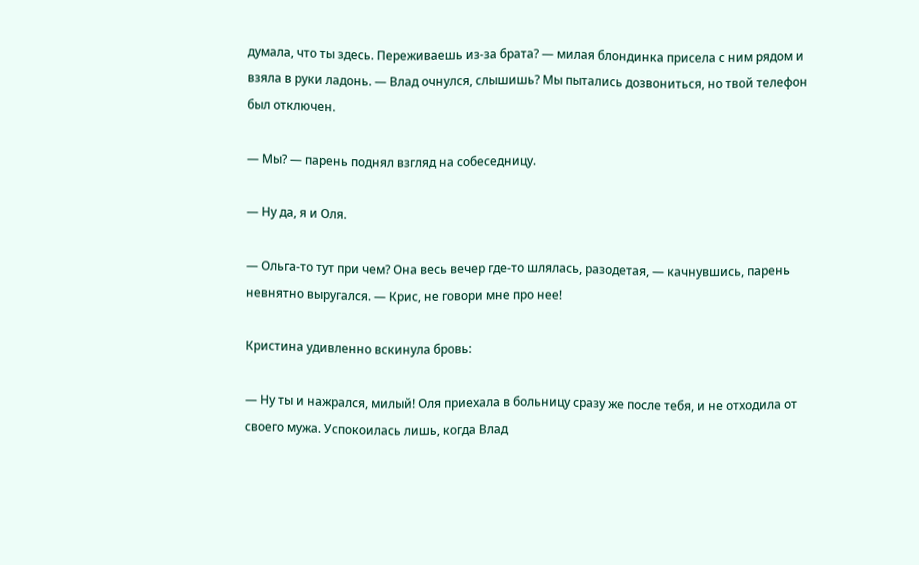думала, что ты здесь. Переживаешь из-за брата? — милая блондинка присела с ним рядом и взяла в руки ладонь. — Влад очнулся, слышишь? Мы пытались дозвониться, но твой телефон был отключен.

— Мы? — парень поднял взгляд на собеседницу.

— Ну да, я и Оля.

— Ольга-то тут при чем? Она весь вечер где-то шлялась, разодетая, — качнувшись, парень невнятно выругался. — Крис, не говори мне про нее!

Кристина удивленно вскинула бровь:

— Ну ты и нажрался, милый! Оля приехала в больницу сразу же после тебя, и не отходила от своего мужа. Успокоилась лишь, когда Влад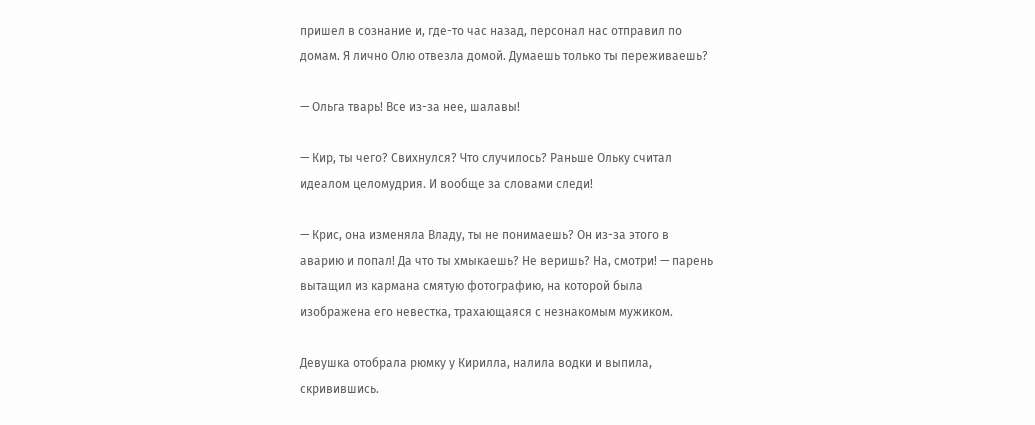пришел в сознание и, где-то час назад, персонал нас отправил по домам. Я лично Олю отвезла домой. Думаешь только ты переживаешь?

— Ольга тварь! Все из-за нее, шалавы!

— Кир, ты чего? Свихнулся? Что случилось? Раньше Ольку считал идеалом целомудрия. И вообще за словами следи!

— Крис, она изменяла Владу, ты не понимаешь? Он из-за этого в аварию и попал! Да что ты хмыкаешь? Не веришь? На, смотри! — парень вытащил из кармана смятую фотографию, на которой была изображена его невестка, трахающаяся с незнакомым мужиком.

Девушка отобрала рюмку у Кирилла, налила водки и выпила, скривившись.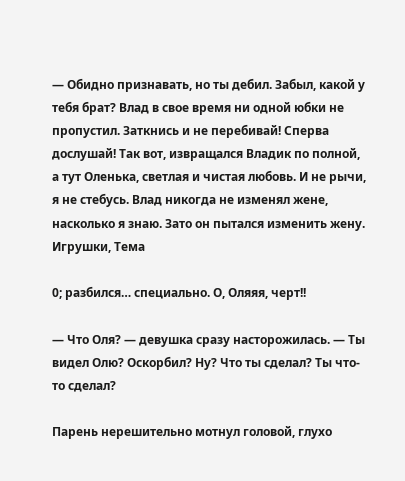— Обидно признавать, но ты дебил. Забыл, какой у тебя брат? Влад в свое время ни одной юбки не пропустил. Заткнись и не перебивай! Сперва дослушай! Так вот, извращался Владик по полной, а тут Оленька, светлая и чистая любовь. И не рычи, я не стебусь. Влад никогда не изменял жене, насколько я знаю. Зато он пытался изменить жену. Игрушки, Тема

0; разбился… специально. О, Оляяя, черт!!

— Что Оля? — девушка сразу насторожилась. — Ты видел Олю? Оскорбил? Ну? Что ты сделал? Ты что-то сделал?

Парень нерешительно мотнул головой, глухо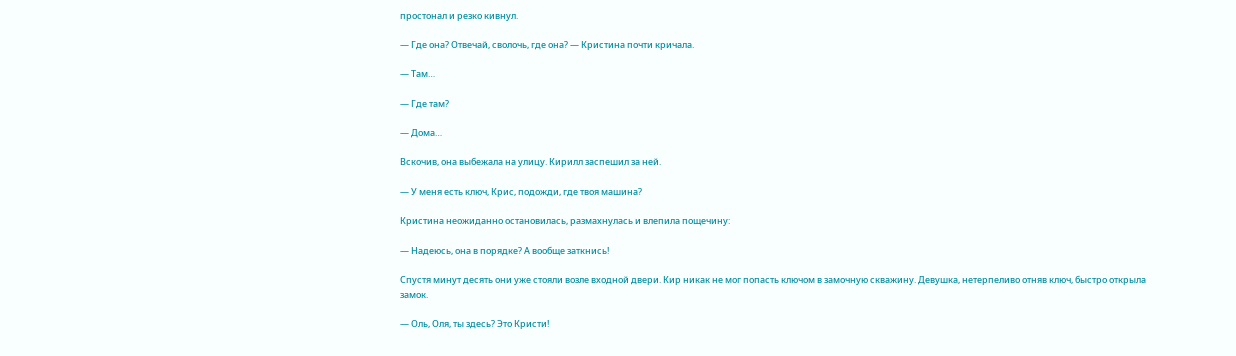простонал и резко кивнул.

— Где она? Отвечай, сволочь, где она? — Кристина почти кричала.

— Там…

— Где там?

— Дома…

Вскочив, она выбежала на улицу. Кирилл заспешил за ней.

— У меня есть ключ, Крис, подожди, где твоя машина?

Кристина неожиданно остановилась, размахнулась и влепила пощечину:

— Надеюсь, она в порядке? А вообще заткнись!

Спустя минут десять они уже стояли возле входной двери. Кир никак не мог попасть ключом в замочную скважину. Девушка, нетерпеливо отняв ключ, быстро открыла замок.

— Оль, Оля, ты здесь? Это Кристи!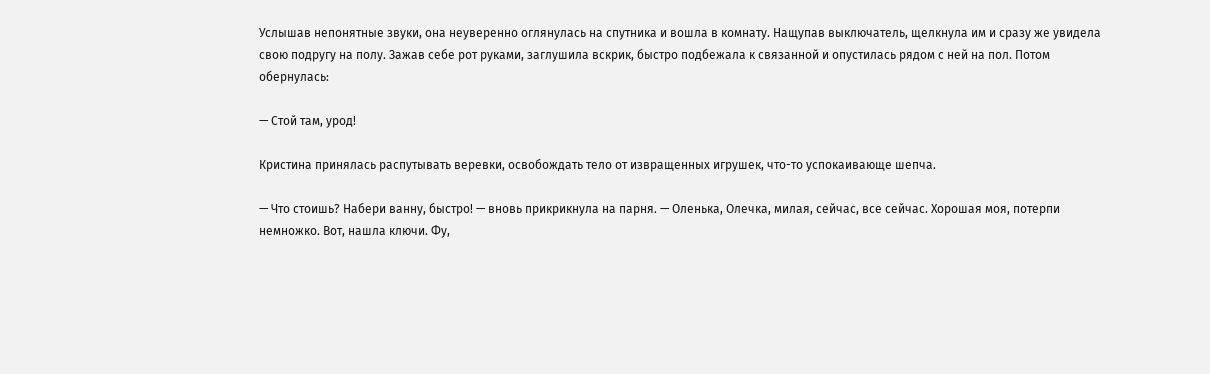Услышав непонятные звуки, она неуверенно оглянулась на спутника и вошла в комнату. Нащупав выключатель, щелкнула им и сразу же увидела свою подругу на полу. Зажав себе рот руками, заглушила вскрик, быстро подбежала к связанной и опустилась рядом с ней на пол. Потом обернулась:

— Стой там, урод!

Кристина принялась распутывать веревки, освобождать тело от извращенных игрушек, что-то успокаивающе шепча.

— Что стоишь? Набери ванну, быстро! — вновь прикрикнула на парня. — Оленька, Олечка, милая, сейчас, все сейчас. Хорошая моя, потерпи немножко. Вот, нашла ключи. Фу,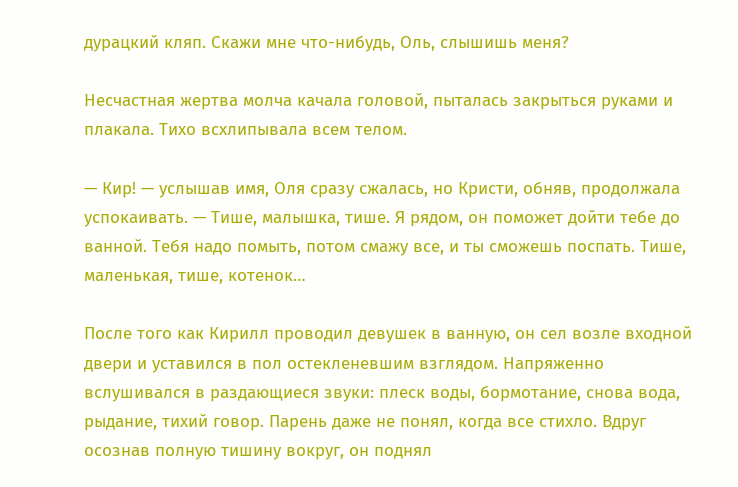дурацкий кляп. Скажи мне что-нибудь, Оль, слышишь меня?

Несчастная жертва молча качала головой, пыталась закрыться руками и плакала. Тихо всхлипывала всем телом.

— Кир! — услышав имя, Оля сразу сжалась, но Кристи, обняв, продолжала успокаивать. — Тише, малышка, тише. Я рядом, он поможет дойти тебе до ванной. Тебя надо помыть, потом смажу все, и ты сможешь поспать. Тише, маленькая, тише, котенок…

После того как Кирилл проводил девушек в ванную, он сел возле входной двери и уставился в пол остекленевшим взглядом. Напряженно вслушивался в раздающиеся звуки: плеск воды, бормотание, снова вода, рыдание, тихий говор. Парень даже не понял, когда все стихло. Вдруг осознав полную тишину вокруг, он поднял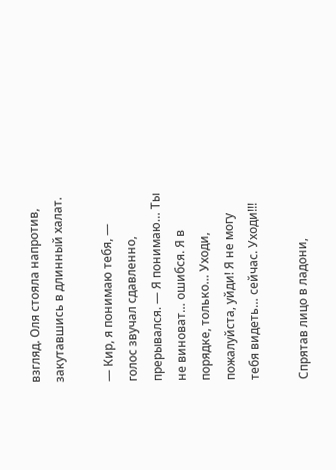взгляд. Оля стояла напротив, закутавшись в длинный халат.

— Кир, я понимаю тебя, — голос звучал сдавленно, прерывался. — Я понимаю… Ты не виноват… ошибся. Я в порядке, только… Уходи, пожалуйста, уйди! Я не могу тебя видеть… сейчас. Уходи!!!

Спрятав лицо в ладони,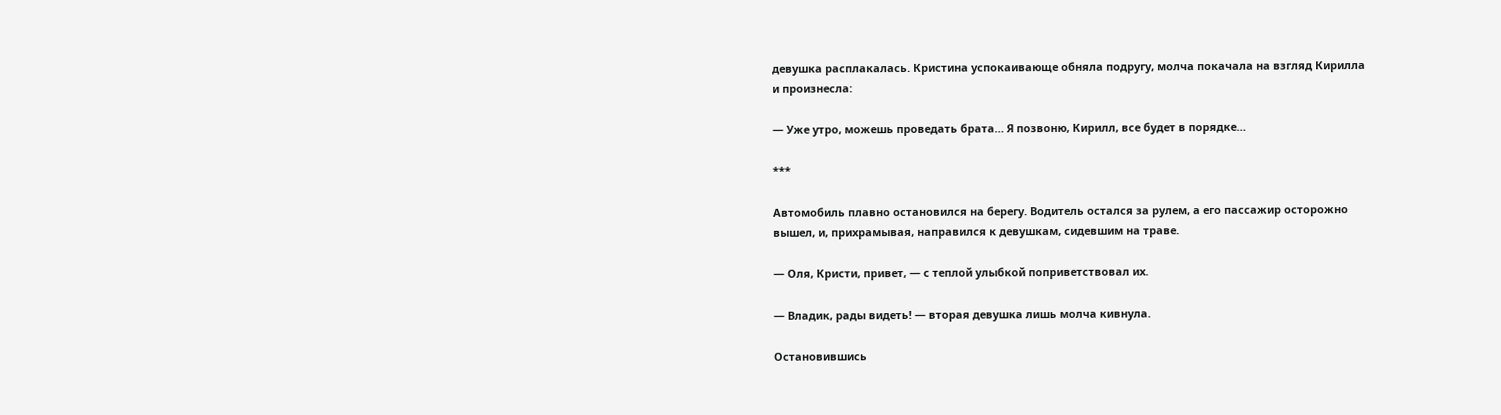девушка расплакалась. Кристина успокаивающе обняла подругу, молча покачала на взгляд Кирилла и произнесла:

— Уже утро, можешь проведать брата… Я позвоню, Кирилл, все будет в порядке…

***

Автомобиль плавно остановился на берегу. Водитель остался за рулем, а его пассажир осторожно вышел, и, прихрамывая, направился к девушкам, сидевшим на траве.

— Оля, Кристи, привет, — с теплой улыбкой поприветствовал их.

— Владик, рады видеть! — вторая девушка лишь молча кивнула.

Остановившись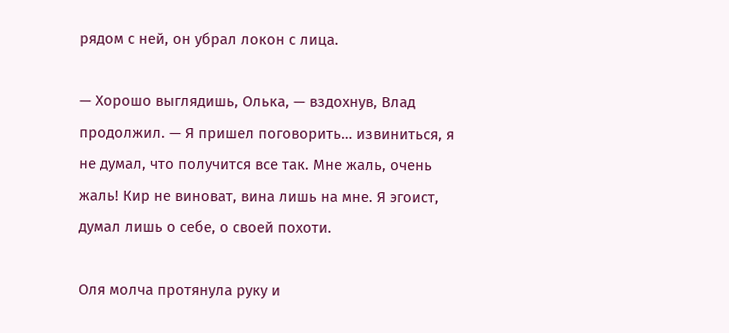рядом с ней, он убрал локон с лица.

— Хорошо выглядишь, Олька, — вздохнув, Влад продолжил. — Я пришел поговорить… извиниться, я не думал, что получится все так. Мне жаль, очень жаль! Кир не виноват, вина лишь на мне. Я эгоист, думал лишь о себе, о своей похоти.

Оля молча протянула руку и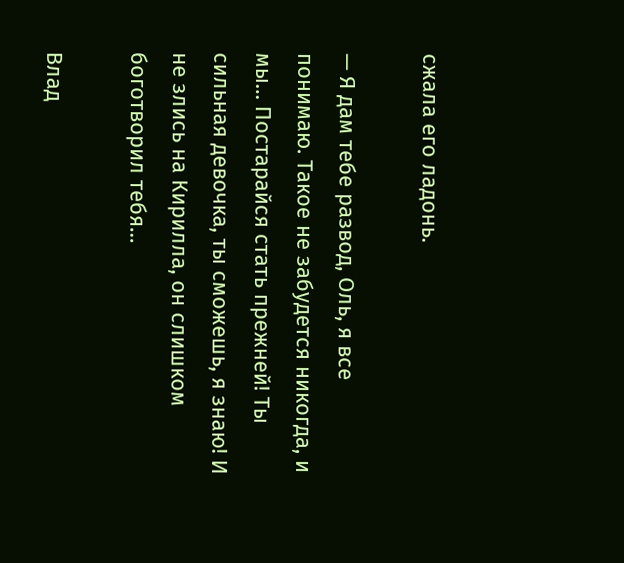сжала его ладонь.

— Я дам тебе развод, Оль, я все понимаю. Такое не забудется никогда, и мы… Постарайся стать прежней! Ты сильная девочка, ты сможешь, я знаю! И не злись на Кирилла, он слишком боготворил тебя…

Влад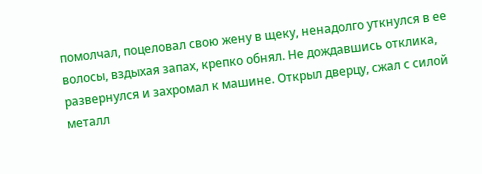помолчал, поцеловал свою жену в щеку, ненадолго уткнулся в ее волосы, вздыхая запах, крепко обнял. Не дождавшись отклика, развернулся и захромал к машине. Открыл дверцу, сжал с силой металл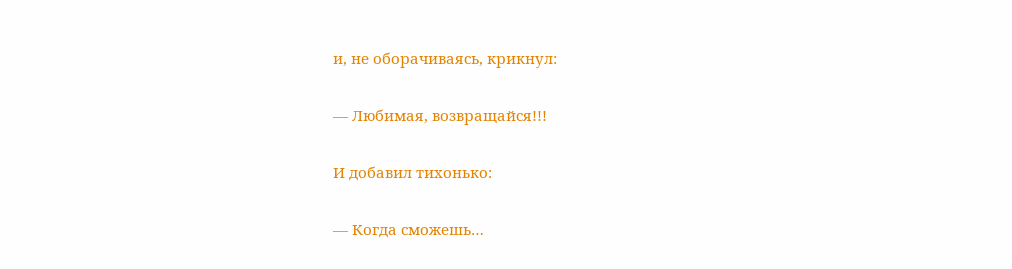и, не оборачиваясь, крикнул:

— Любимая, возвращайся!!!

И добавил тихонько:

— Когда сможешь…